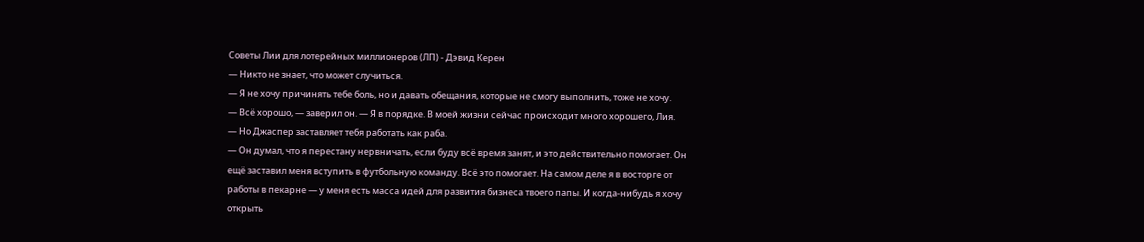Советы Лии для лотерейных миллионеров (ЛП) - Дэвид Керен
— Никто не знает, что может случиться.
— Я не хочу причинять тебе боль, но и давать обещания, которые не смогу выполнить, тоже не хочу.
— Всё хорошо, — заверил он. — Я в порядке. В моей жизни сейчас происходит много хорошего, Лия.
— Но Джаспер заставляет тебя работать как раба.
— Он думал, что я перестану нервничать, если буду всё время занят, и это действительно помогает. Он ещё заставил меня вступить в футбольную команду. Всё это помогает. На самом деле я в восторге от работы в пекарне — у меня есть масса идей для развития бизнеса твоего папы. И когда-нибудь я хочу открыть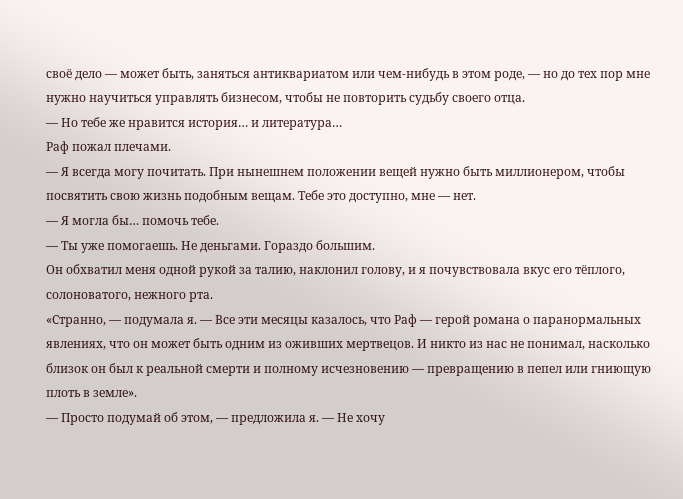своё дело — может быть, заняться антиквариатом или чем-нибудь в этом роде, — но до тех пор мне нужно научиться управлять бизнесом, чтобы не повторить судьбу своего отца.
— Но тебе же нравится история… и литература…
Раф пожал плечами.
— Я всегда могу почитать. При нынешнем положении вещей нужно быть миллионером, чтобы посвятить свою жизнь подобным вещам. Тебе это доступно, мне — нет.
— Я могла бы… помочь тебе.
— Ты уже помогаешь. Не деньгами. Гораздо большим.
Он обхватил меня одной рукой за талию, наклонил голову, и я почувствовала вкус его тёплого, солоноватого, нежного рта.
«Странно, — подумала я. — Все эти месяцы казалось, что Раф — герой романа о паранормальных явлениях, что он может быть одним из оживших мертвецов. И никто из нас не понимал, насколько близок он был к реальной смерти и полному исчезновению — превращению в пепел или гниющую плоть в земле».
— Просто подумай об этом, — предложила я. — Не хочу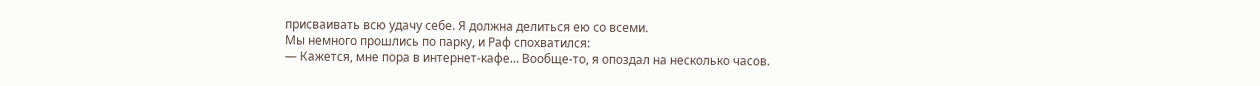присваивать всю удачу себе. Я должна делиться ею со всеми.
Мы немного прошлись по парку, и Раф спохватился:
— Кажется, мне пора в интернет-кафе… Вообще-то, я опоздал на несколько часов.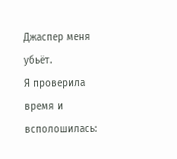Джаспер меня убьёт.
Я проверила время и всполошилась: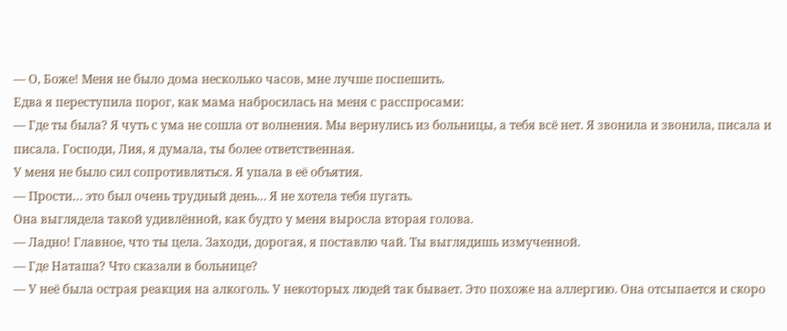— О, Боже! Меня не было дома несколько часов, мне лучше поспешить.
Едва я переступила порог, как мама набросилась на меня с расспросами:
— Где ты была? Я чуть с ума не сошла от волнения. Мы вернулись из больницы, а тебя всё нет. Я звонила и звонила, писала и писала. Господи, Лия, я думала, ты более ответственная.
У меня не было сил сопротивляться. Я упала в её объятия.
— Прости… это был очень трудный день… Я не хотела тебя пугать.
Она выглядела такой удивлённой, как будто у меня выросла вторая голова.
— Ладно! Главное, что ты цела. Заходи, дорогая, я поставлю чай. Ты выглядишь измученной.
— Где Наташа? Что сказали в больнице?
— У неё была острая реакция на алкоголь. У некоторых людей так бывает. Это похоже на аллергию. Она отсыпается и скоро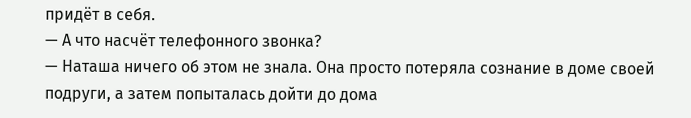придёт в себя.
— А что насчёт телефонного звонка?
— Наташа ничего об этом не знала. Она просто потеряла сознание в доме своей подруги, а затем попыталась дойти до дома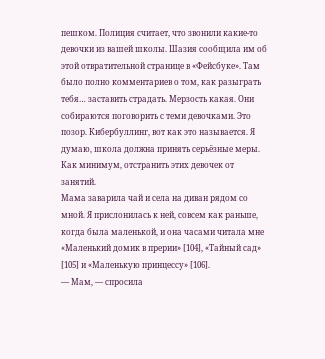пешком. Полиция считает, что звонили какие-то девочки из вашей школы. Шазия сообщила им об этой отвратительной странице в «Фейсбуке». Там было полно комментариев о том, как разыграть тебя… заставить страдать. Мерзость какая. Они собираются поговорить с теми девочками. Это позор. Кибербуллинг, вот как это называется. Я думаю, школа должна принять серьёзные меры. Как минимум, отстранить этих девочек от занятий.
Мама заварила чай и села на диван рядом со мной. Я прислонилась к ней, совсем как раньше, когда была маленькой, и она часами читала мне «Маленький домик в прерии» [104], «Тайный сад» [105] и «Маленькую принцессу» [106].
— Мам, — спросила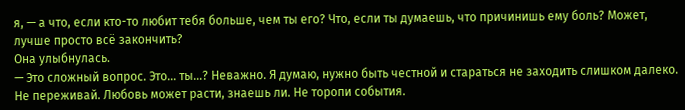я, — а что, если кто-то любит тебя больше, чем ты его? Что, если ты думаешь, что причинишь ему боль? Может, лучше просто всё закончить?
Она улыбнулась.
— Это сложный вопрос. Это… ты…? Неважно. Я думаю, нужно быть честной и стараться не заходить слишком далеко. Не переживай. Любовь может расти, знаешь ли. Не торопи события.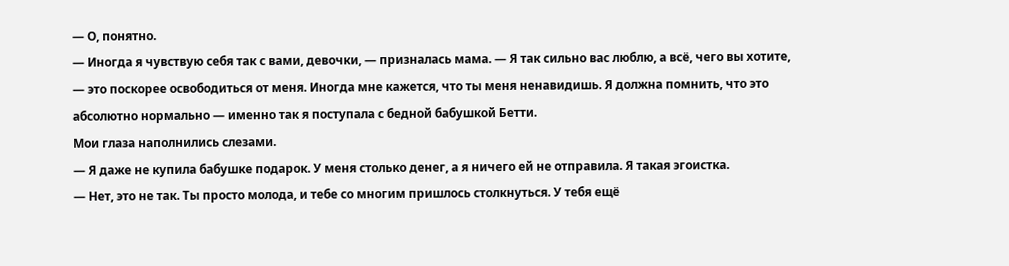— О, понятно.
— Иногда я чувствую себя так с вами, девочки, — призналась мама. — Я так сильно вас люблю, а всё, чего вы хотите, — это поскорее освободиться от меня. Иногда мне кажется, что ты меня ненавидишь. Я должна помнить, что это абсолютно нормально — именно так я поступала с бедной бабушкой Бетти.
Мои глаза наполнились слезами.
— Я даже не купила бабушке подарок. У меня столько денег, а я ничего ей не отправила. Я такая эгоистка.
— Нет, это не так. Ты просто молода, и тебе со многим пришлось столкнуться. У тебя ещё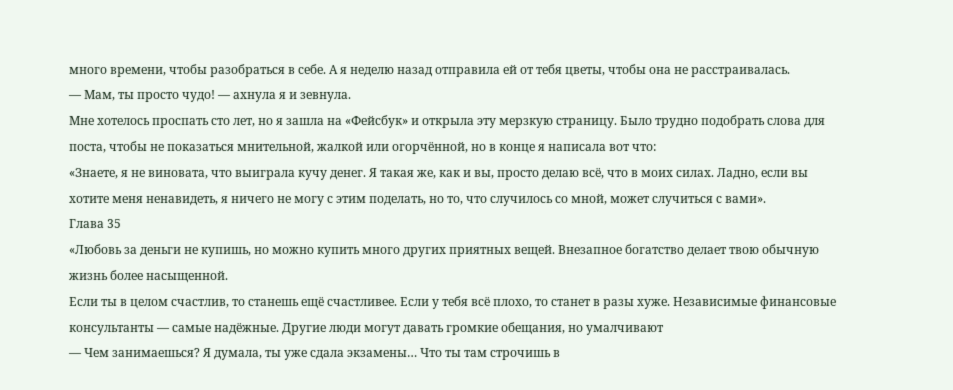много времени, чтобы разобраться в себе. А я неделю назад отправила ей от тебя цветы, чтобы она не расстраивалась.
— Мам, ты просто чудо! — ахнула я и зевнула.
Мне хотелось проспать сто лет, но я зашла на «Фейсбук» и открыла эту мерзкую страницу. Было трудно подобрать слова для поста, чтобы не показаться мнительной, жалкой или огорчённой, но в конце я написала вот что:
«Знаете, я не виновата, что выиграла кучу денег. Я такая же, как и вы, просто делаю всё, что в моих силах. Ладно, если вы хотите меня ненавидеть, я ничего не могу с этим поделать, но то, что случилось со мной, может случиться с вами».
Глава 35
«Любовь за деньги не купишь, но можно купить много других приятных вещей. Внезапное богатство делает твою обычную жизнь более насыщенной.
Если ты в целом счастлив, то станешь ещё счастливее. Если у тебя всё плохо, то станет в разы хуже. Независимые финансовые консультанты — самые надёжные. Другие люди могут давать громкие обещания, но умалчивают
— Чем занимаешься? Я думала, ты уже сдала экзамены… Что ты там строчишь в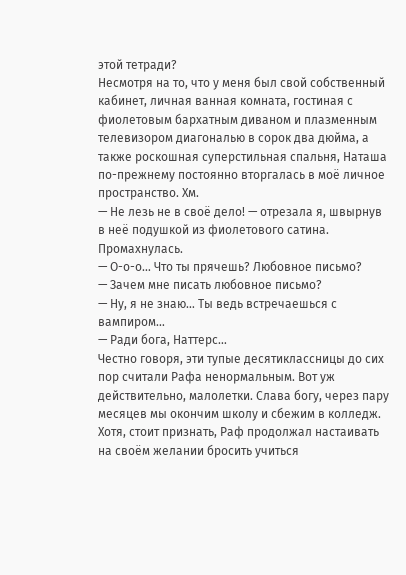этой тетради?
Несмотря на то, что у меня был свой собственный кабинет, личная ванная комната, гостиная с фиолетовым бархатным диваном и плазменным телевизором диагональю в сорок два дюйма, а также роскошная суперстильная спальня, Наташа по-прежнему постоянно вторгалась в моё личное пространство. Хм.
— Не лезь не в своё дело! — отрезала я, швырнув в неё подушкой из фиолетового сатина. Промахнулась.
— О-о-о… Что ты прячешь? Любовное письмо?
— Зачем мне писать любовное письмо?
— Ну, я не знаю… Ты ведь встречаешься с вампиром…
— Ради бога, Наттерс…
Честно говоря, эти тупые десятиклассницы до сих пор считали Рафа ненормальным. Вот уж действительно, малолетки. Слава богу, через пару месяцев мы окончим школу и сбежим в колледж. Хотя, стоит признать, Раф продолжал настаивать на своём желании бросить учиться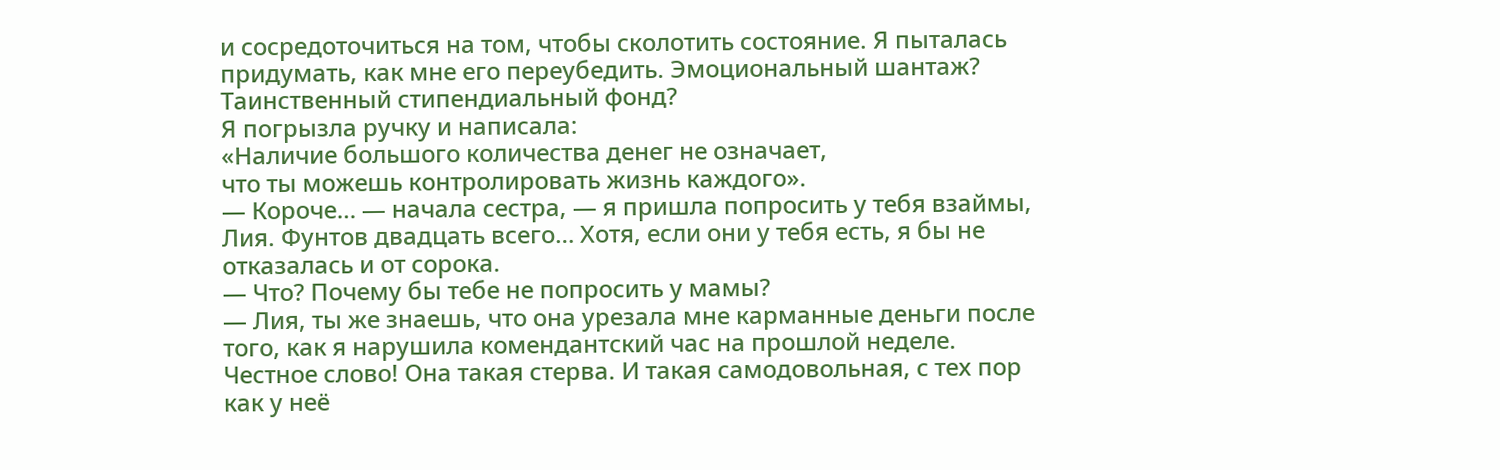и сосредоточиться на том, чтобы сколотить состояние. Я пыталась придумать, как мне его переубедить. Эмоциональный шантаж? Таинственный стипендиальный фонд?
Я погрызла ручку и написала:
«Наличие большого количества денег не означает,
что ты можешь контролировать жизнь каждого».
— Короче… — начала сестра, — я пришла попросить у тебя взаймы, Лия. Фунтов двадцать всего… Хотя, если они у тебя есть, я бы не отказалась и от сорока.
— Что? Почему бы тебе не попросить у мамы?
— Лия, ты же знаешь, что она урезала мне карманные деньги после того, как я нарушила комендантский час на прошлой неделе. Честное слово! Она такая стерва. И такая самодовольная, с тех пор как у неё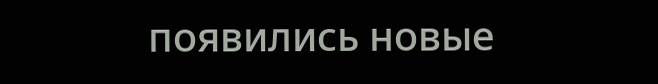появились новые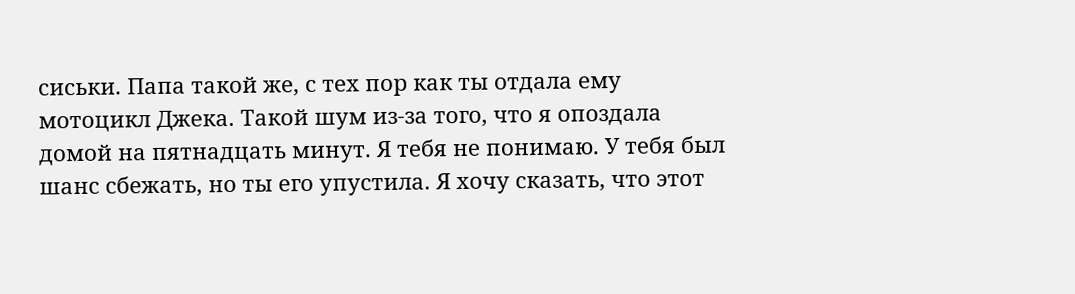сиськи. Папа такой же, с тех пор как ты отдала ему мотоцикл Джека. Такой шум из-за того, что я опоздала домой на пятнадцать минут. Я тебя не понимаю. У тебя был шанс сбежать, но ты его упустила. Я хочу сказать, что этот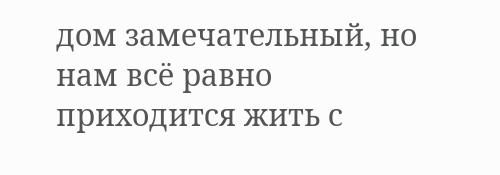дом замечательный, но нам всё равно приходится жить с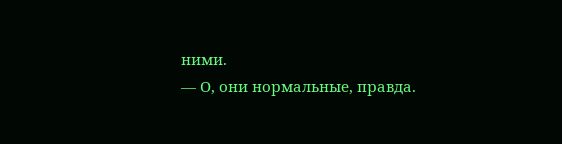ними.
— О, они нормальные, правда.